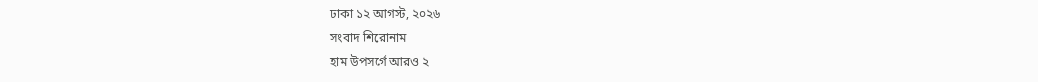ঢাকা ১২ আগস্ট, ২০২৬
সংবাদ শিরোনাম
হাম উপসর্গে আরও ২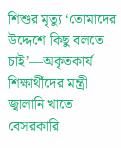শিশুর মৃত্যু ‘তোমাদের উদ্দেশে কিছু বলতে চাই’—অকৃতকার্য শিক্ষার্থীদের মন্ত্রী জ্বালানি খাতে বেসরকারি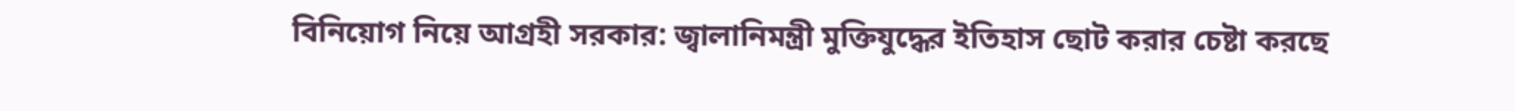বিনিয়োগ নিয়ে আগ্রহী সরকার: জ্বালানিমন্ত্রী মুক্তিযুদ্ধের ইতিহাস ছোট করার চেষ্টা করছে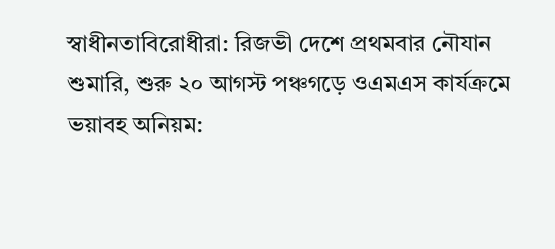স্বাধীনতাবিরোধীরা: রিজভী দেশে প্রথমবার নৌযান শুমারি, শুরু ২০ আগস্ট পঞ্চগড়ে ওএমএস কার্যক্রমে ভয়াবহ অনিয়ম: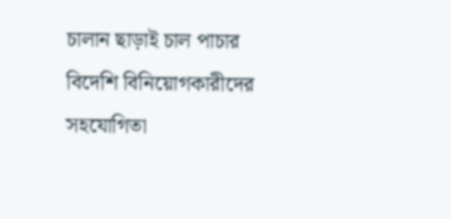চালান ছাড়াই চাল পাচার বিদেশি বিনিয়োগকারীদের সহযোগিতা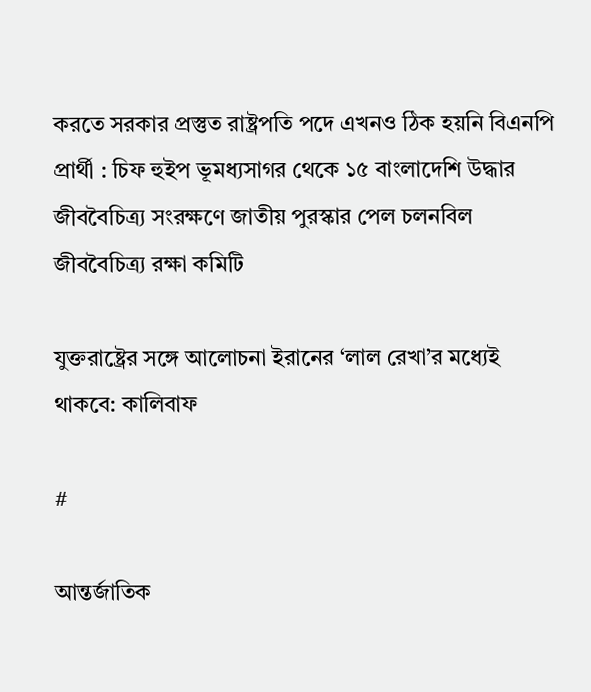করতে সরকার প্রস্তুত রাষ্ট্রপতি পদে এখনও ঠিক হয়নি বিএনপি প্রার্থী : চিফ হুইপ ভূমধ্যসাগর থেকে ১৫ বাংলাদেশি উদ্ধার জীববৈচিত্র্য সংরক্ষণে জাতীয় পুরস্কার পেল চলনবিল জীববৈচিত্র্য রক্ষা কমিটি

যুক্তরাষ্ট্রের সঙ্গে আলোচনা ইরানের ‘লাল রেখা’র মধ্যেই থাকবে: কালিবাফ

#

আন্তর্জাতিক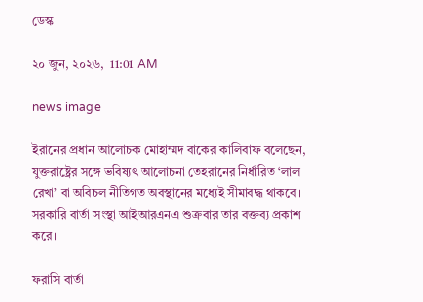ডেস্ক

২০ জুন, ২০২৬,  11:01 AM

news image

ইরানের প্রধান আলোচক মোহাম্মদ বাকের কালিবাফ বলেছেন, যুক্তরাষ্ট্রের সঙ্গে ভবিষ্যৎ আলোচনা তেহরানের নির্ধারিত ‘লাল রেখা’ বা অবিচল নীতিগত অবস্থানের মধ্যেই সীমাবদ্ধ থাকবে। সরকারি বার্তা সংস্থা আইআরএনএ শুক্রবার তার বক্তব্য প্রকাশ করে।

ফরাসি বার্তা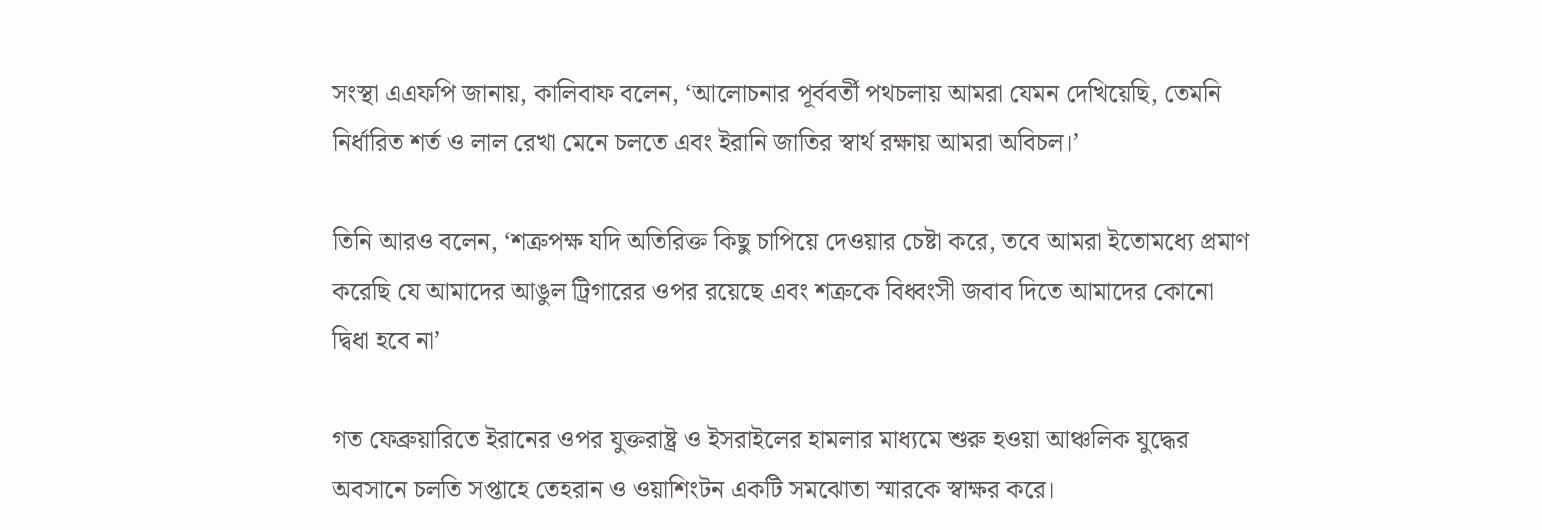সংস্থা এএফপি জানায়, কালিবাফ বলেন, ‘আলোচনার পূর্ববর্তী পথচলায় আমরা যেমন দেখিয়েছি, তেমনি নির্ধারিত শর্ত ও লাল রেখা মেনে চলতে এবং ইরানি জাতির স্বার্থ রক্ষায় আমরা অবিচল।’

তিনি আরও বলেন, ‘শত্রুপক্ষ যদি অতিরিক্ত কিছু চাপিয়ে দেওয়ার চেষ্টা করে, তবে আমরা ইতোমধ্যে প্রমাণ করেছি যে আমাদের আঙুল ট্রিগারের ওপর রয়েছে এবং শত্রুকে বিধ্বংসী জবাব দিতে আমাদের কোনো দ্বিধা হবে না’

গত ফেব্রুয়ারিতে ইরানের ওপর যুক্তরাষ্ট্র ও ইসরাইলের হামলার মাধ্যমে শুরু হওয়া আঞ্চলিক যুদ্ধের অবসানে চলতি সপ্তাহে তেহরান ও ওয়াশিংটন একটি সমঝোতা স্মারকে স্বাক্ষর করে।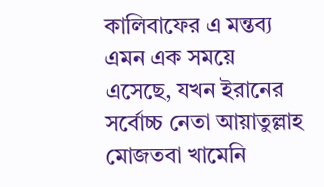কালিবাফের এ মন্তব্য এমন এক সময়ে এসেছে, যখন ইরানের সর্বোচ্চ নেতা আয়াতুল্লাহ মোজতবা খামেনি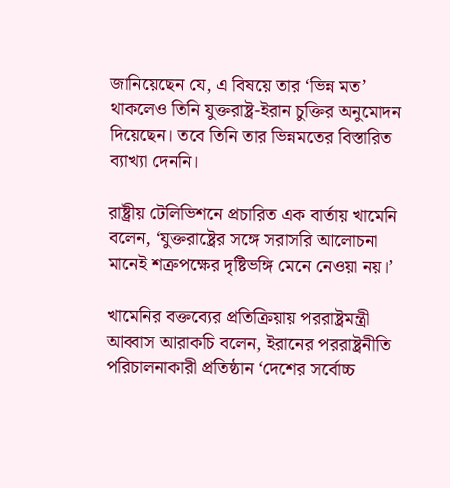জানিয়েছেন যে, এ বিষয়ে তার ‘ভিন্ন মত’ থাকলেও তিনি যুক্তরাষ্ট্র-ইরান চুক্তির অনুমোদন দিয়েছেন। তবে তিনি তার ভিন্নমতের বিস্তারিত ব্যাখ্যা দেননি।

রাষ্ট্রীয় টেলিভিশনে প্রচারিত এক বার্তায় খামেনি বলেন, ‘যুক্তরাষ্ট্রের সঙ্গে সরাসরি আলোচনা মানেই শত্রুপক্ষের দৃষ্টিভঙ্গি মেনে নেওয়া নয়।’

খামেনির বক্তব্যের প্রতিক্রিয়ায় পররাষ্ট্রমন্ত্রী আব্বাস আরাকচি বলেন, ইরানের পররাষ্ট্রনীতি পরিচালনাকারী প্রতিষ্ঠান ‘দেশের সর্বোচ্চ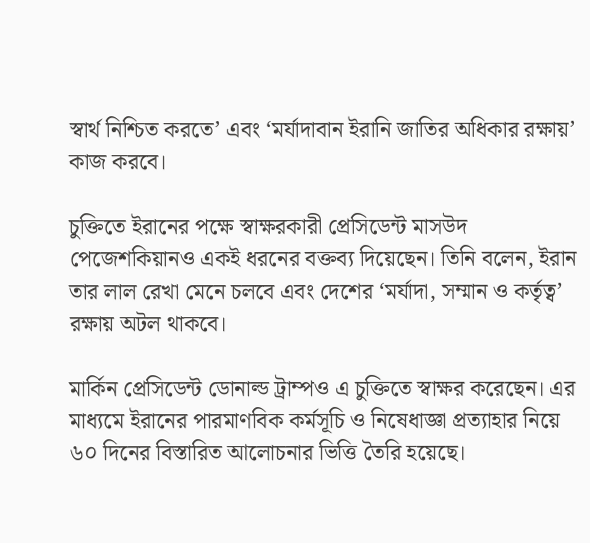স্বার্থ নিশ্চিত করতে’ এবং ‘মর্যাদাবান ইরানি জাতির অধিকার রক্ষায়’ কাজ করবে।

চুক্তিতে ইরানের পক্ষে স্বাক্ষরকারী প্রেসিডেন্ট মাসউদ পেজেশকিয়ানও একই ধরনের বক্তব্য দিয়েছেন। তিনি বলেন, ইরান তার লাল রেখা মেনে চলবে এবং দেশের ‘মর্যাদা, সম্মান ও কর্তৃত্ব’ রক্ষায় অটল থাকবে।

মার্কিন প্রেসিডেন্ট ডোনাল্ড ট্রাম্পও এ চুক্তিতে স্বাক্ষর করেছেন। এর মাধ্যমে ইরানের পারমাণবিক কর্মসূচি ও নিষেধাজ্ঞা প্রত্যাহার নিয়ে ৬০ দিনের বিস্তারিত আলোচনার ভিত্তি তৈরি হয়েছে।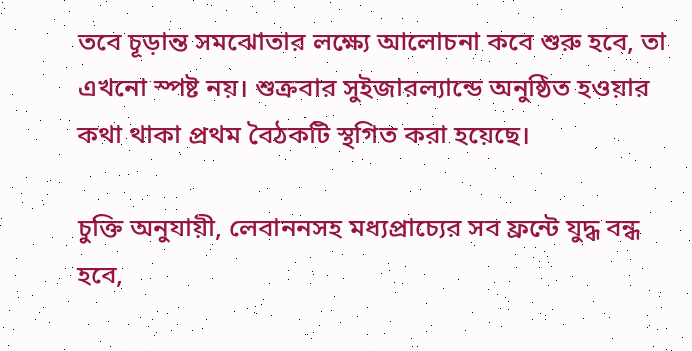তবে চূড়ান্ত সমঝোতার লক্ষ্যে আলোচনা কবে শুরু হবে, তা এখনো স্পষ্ট নয়। শুক্রবার সুইজারল্যান্ডে অনুষ্ঠিত হওয়ার কথা থাকা প্রথম বৈঠকটি স্থগিত করা হয়েছে।

চুক্তি অনুযায়ী, লেবাননসহ মধ্যপ্রাচ্যের সব ফ্রন্টে যুদ্ধ বন্ধ হবে,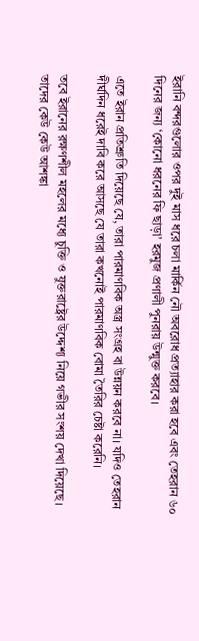ইরানি বন্দরগুলোর ওপর দুই মাস ধরে চলা মার্কিন নৌ অবরোধ প্রত্যাহার করা হবে এবং তেহরান ৬০ দিনের জন্য ‘কোনো ধরনের ফি ছাড়া’ হরমুজ প্রণালী পুনরায় উন্মুক্ত করবে।

এতে ইরান প্রতিশ্রুতি দিয়েছে যে, তারা পারমাণবিক অস্ত্র সংগ্রহ বা উন্নয়ন করবে না। যদিও তেহরান দীর্ঘদিন ধরেই দাবি করে আসছে যে তারা কখনোই পারমাণবিক বোমা তৈরির চেষ্টা করেনি।

তবে ইরানের রক্ষণশীল মহলের মধ্যে চুক্তি ও যুক্তরাষ্ট্রের উদ্দেশ্য নিয়ে গভীর সংশয় দেখা দিয়েছে। তাদের কেউ কেউ আশঙ্কা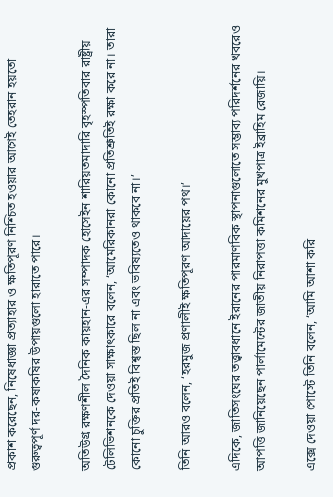প্রকাশ করেছেন, নিষেধাজ্ঞা প্রত্যাহার ও ক্ষতিপূরণ নিশ্চিত হওয়ার আগেই তেহরান হয়তো গুরুত্বপূর্ণ দর-কষাকষির উপায়গুলো হারাতে পারে।

অতিউগ্র রক্ষণশীল দৈনিক কায়হান-এর সম্পাদক হোসেইন শারিয়তমাদারি বৃহস্পতিবার রাষ্ট্রীয় টেলিভিশনকে দেওয়া সাক্ষাৎকারে বলেন, ‘আমেরিকানরা কোনো প্রতিশ্রুতিই রক্ষা করে না। তারা কোনো চুক্তির প্রতিই বিশ্বস্ত ছিল না এবং ভবিষ্যতেও থাকবে না।’

তিনি আরও বলেন, ‘হরমুজ প্রণালীই ক্ষতিপূরণ আদায়ের পথ।’

এদিকে, জাতিসংঘের তত্ত্বাবধানে ইরানের পারমাণবিক স্থাপনাগুলোতে সম্ভাব্য পরিদর্শনের খবরেও আপত্তি জানিয়েছেন পার্লামেন্টের জাতীয় নিরাপত্তা কমিশনের মুখপাত্র ইব্রাহিম রেজায়ি।

এক্সে দেওয়া পোস্টে তিনি বলেন, ‘আমি আশা করি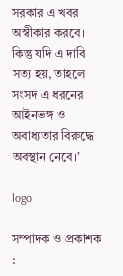সরকার এ খবর অস্বীকার করবে। কিন্তু যদি এ দাবি সত্য হয়, তাহলে সংসদ এ ধরনের আইনভঙ্গ ও অবাধ্যতার বিরুদ্ধে অবস্থান নেবে।’

logo

সম্পাদক ও প্রকাশক :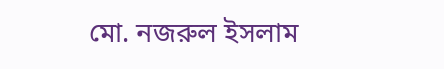মো. নজরুল ইসলাম